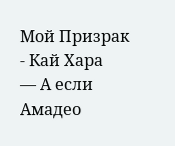Мой Призрак - Кай Хара
— А если Амадео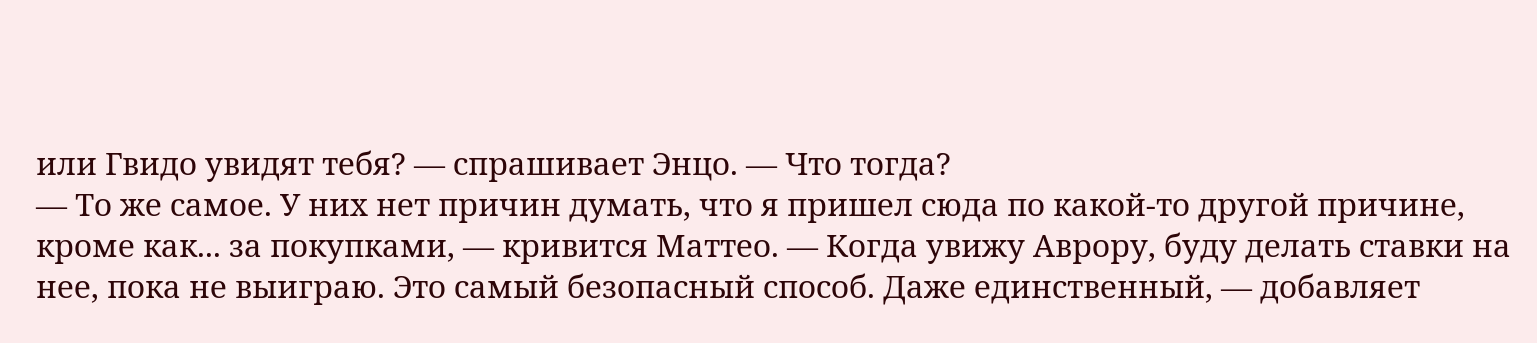или Гвидо увидят тебя? — спрашивает Энцо. — Что тогда?
— То же самое. У них нет причин думать, что я пришел сюда по какой-то другой причине, кроме как... за покупками, — кривится Маттео. — Когда увижу Аврору, буду делать ставки на нее, пока не выиграю. Это самый безопасный способ. Даже единственный, — добавляет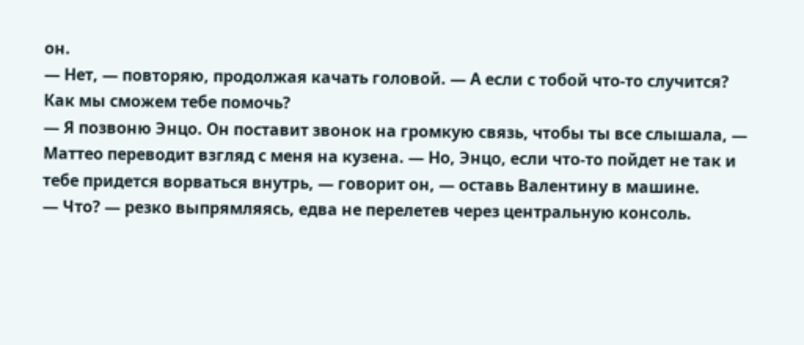он.
— Нет, — повторяю, продолжая качать головой. — А если с тобой что-то случится? Как мы сможем тебе помочь?
— Я позвоню Энцо. Он поставит звонок на громкую связь, чтобы ты все слышала, — Маттео переводит взгляд с меня на кузена. — Но, Энцо, если что-то пойдет не так и тебе придется ворваться внутрь, — говорит он, — оставь Валентину в машине.
— Что? — резко выпрямляясь, едва не перелетев через центральную консоль.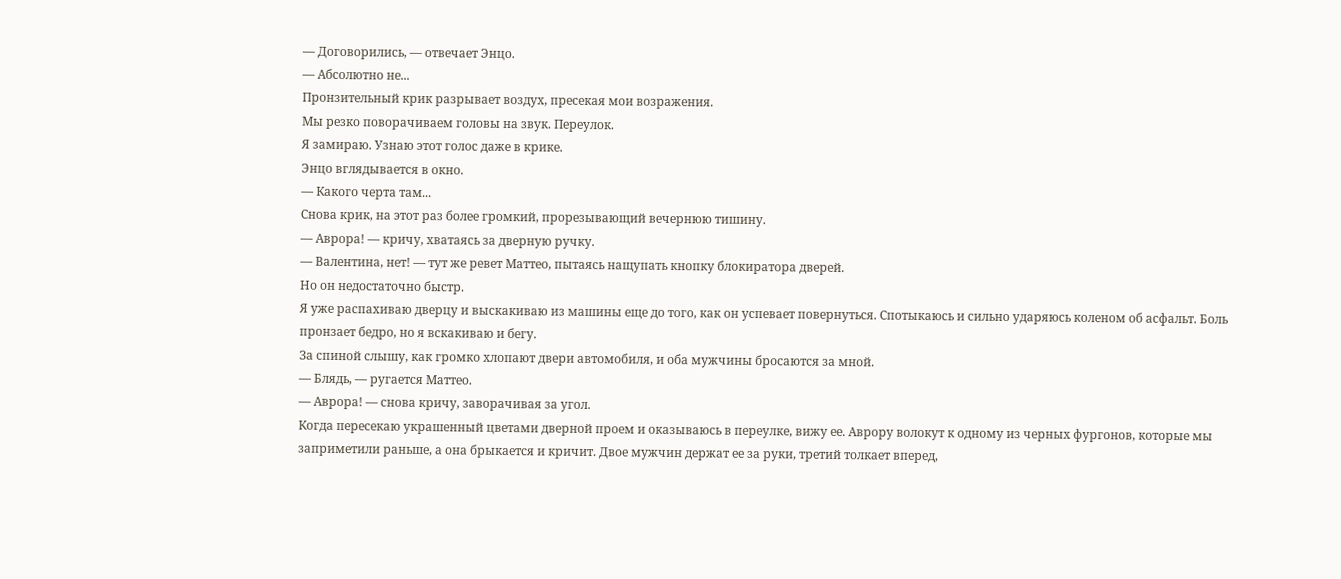— Договорились, — отвечает Энцо.
— Абсолютно не...
Пронзительный крик разрывает воздух, пресекая мои возражения.
Мы резко поворачиваем головы на звук. Переулок.
Я замираю. Узнаю этот голос даже в крике.
Энцо вглядывается в окно.
— Какого черта там...
Снова крик, на этот раз более громкий, прорезывающий вечернюю тишину.
— Аврора! — кричу, хватаясь за дверную ручку.
— Валентина, нет! — тут же ревет Маттео, пытаясь нащупать кнопку блокиратора дверей.
Но он недостаточно быстр.
Я уже распахиваю дверцу и выскакиваю из машины еще до того, как он успевает повернуться. Спотыкаюсь и сильно ударяюсь коленом об асфальт. Боль пронзает бедро, но я вскакиваю и бегу.
За спиной слышу, как громко хлопают двери автомобиля, и оба мужчины бросаются за мной.
— Блядь, — ругается Маттео.
— Аврора! — снова кричу, заворачивая за угол.
Когда пересекаю украшенный цветами дверной проем и оказываюсь в переулке, вижу ее. Аврору волокут к одному из черных фургонов, которые мы заприметили раньше, а она брыкается и кричит. Двое мужчин держат ее за руки, третий толкает вперед,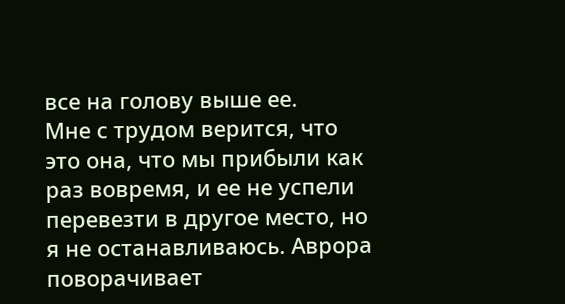все на голову выше ее.
Мне с трудом верится, что это она, что мы прибыли как раз вовремя, и ее не успели перевезти в другое место, но я не останавливаюсь. Аврора поворачивает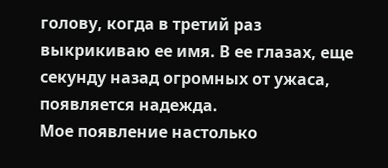голову, когда в третий раз выкрикиваю ее имя. В ее глазах, еще секунду назад огромных от ужаса, появляется надежда.
Мое появление настолько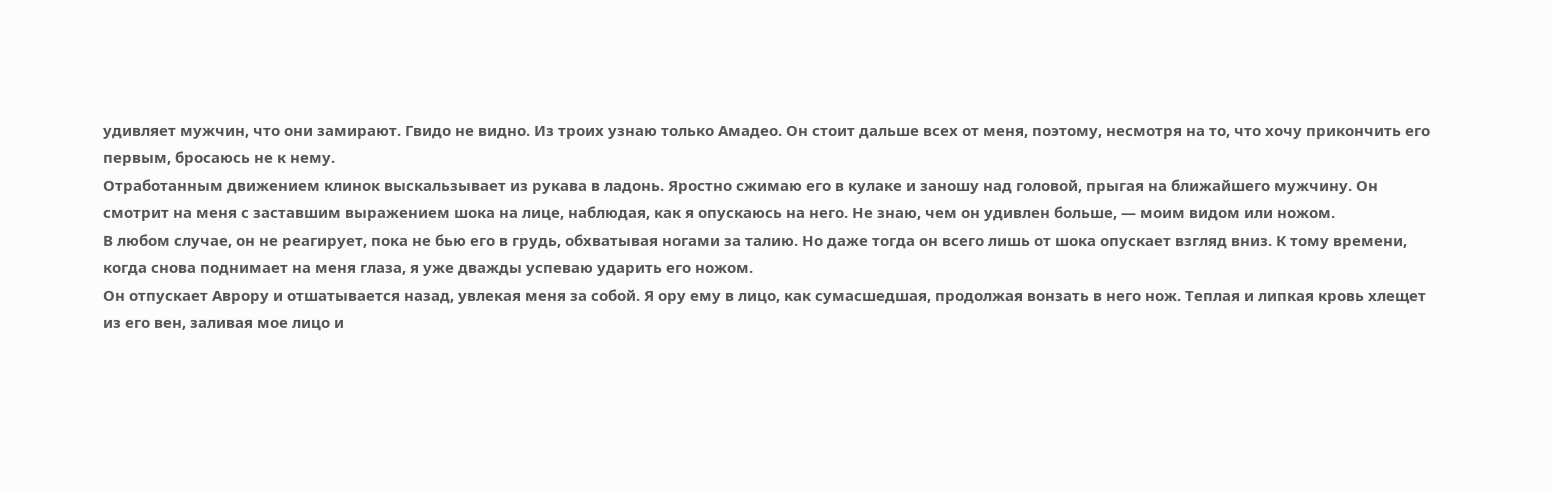удивляет мужчин, что они замирают. Гвидо не видно. Из троих узнаю только Амадео. Он стоит дальше всех от меня, поэтому, несмотря на то, что хочу прикончить его первым, бросаюсь не к нему.
Отработанным движением клинок выскальзывает из рукава в ладонь. Яростно сжимаю его в кулаке и заношу над головой, прыгая на ближайшего мужчину. Он смотрит на меня с заставшим выражением шока на лице, наблюдая, как я опускаюсь на него. Не знаю, чем он удивлен больше, — моим видом или ножом.
В любом случае, он не реагирует, пока не бью его в грудь, обхватывая ногами за талию. Но даже тогда он всего лишь от шока опускает взгляд вниз. К тому времени, когда снова поднимает на меня глаза, я уже дважды успеваю ударить его ножом.
Он отпускает Аврору и отшатывается назад, увлекая меня за собой. Я ору ему в лицо, как сумасшедшая, продолжая вонзать в него нож. Теплая и липкая кровь хлещет из его вен, заливая мое лицо и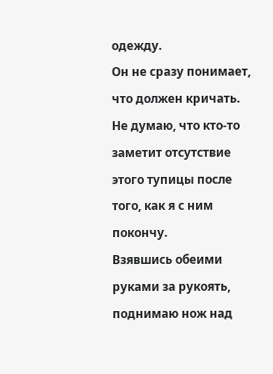одежду.
Он не сразу понимает, что должен кричать. Не думаю, что кто-то заметит отсутствие этого тупицы после того, как я с ним покончу.
Взявшись обеими руками за рукоять, поднимаю нож над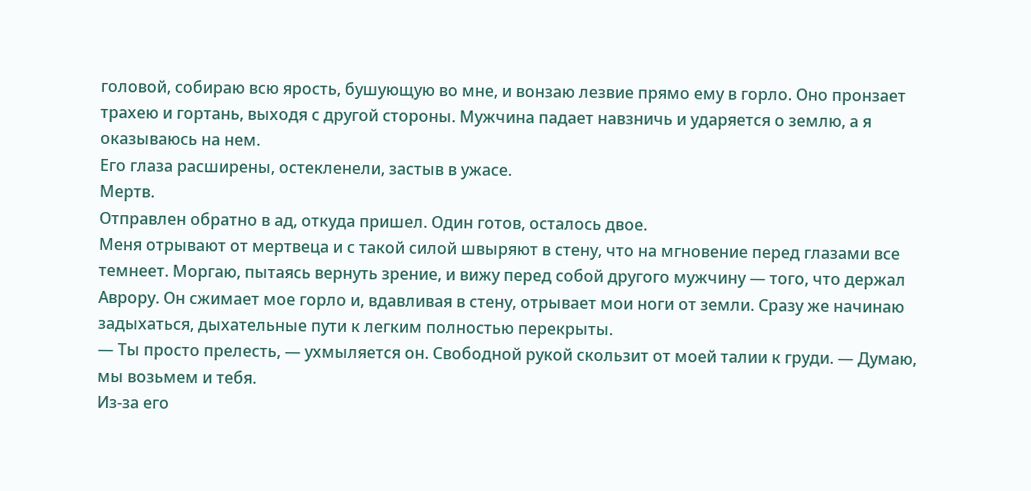головой, собираю всю ярость, бушующую во мне, и вонзаю лезвие прямо ему в горло. Оно пронзает трахею и гортань, выходя с другой стороны. Мужчина падает навзничь и ударяется о землю, а я оказываюсь на нем.
Его глаза расширены, остекленели, застыв в ужасе.
Мертв.
Отправлен обратно в ад, откуда пришел. Один готов, осталось двое.
Меня отрывают от мертвеца и с такой силой швыряют в стену, что на мгновение перед глазами все темнеет. Моргаю, пытаясь вернуть зрение, и вижу перед собой другого мужчину — того, что держал Аврору. Он сжимает мое горло и, вдавливая в стену, отрывает мои ноги от земли. Сразу же начинаю задыхаться, дыхательные пути к легким полностью перекрыты.
— Ты просто прелесть, — ухмыляется он. Свободной рукой скользит от моей талии к груди. — Думаю, мы возьмем и тебя.
Из-за его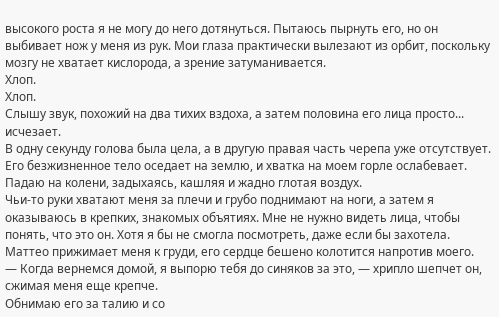высокого роста я не могу до него дотянуться. Пытаюсь пырнуть его, но он выбивает нож у меня из рук. Мои глаза практически вылезают из орбит, поскольку мозгу не хватает кислорода, а зрение затуманивается.
Хлоп.
Хлоп.
Слышу звук, похожий на два тихих вздоха, а затем половина его лица просто... исчезает.
В одну секунду голова была цела, а в другую правая часть черепа уже отсутствует. Его безжизненное тело оседает на землю, и хватка на моем горле ослабевает.
Падаю на колени, задыхаясь, кашляя и жадно глотая воздух.
Чьи-то руки хватают меня за плечи и грубо поднимают на ноги, а затем я оказываюсь в крепких, знакомых объятиях. Мне не нужно видеть лица, чтобы понять, что это он. Хотя я бы не смогла посмотреть, даже если бы захотела. Маттео прижимает меня к груди, его сердце бешено колотится напротив моего.
— Когда вернемся домой, я выпорю тебя до синяков за это, — хрипло шепчет он, сжимая меня еще крепче.
Обнимаю его за талию и со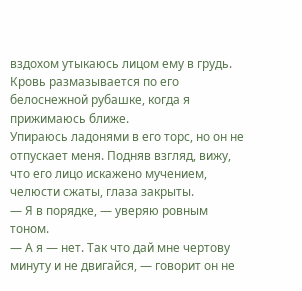вздохом утыкаюсь лицом ему в грудь. Кровь размазывается по его белоснежной рубашке, когда я прижимаюсь ближе.
Упираюсь ладонями в его торс, но он не отпускает меня. Подняв взгляд, вижу, что его лицо искажено мучением, челюсти сжаты, глаза закрыты.
— Я в порядке, — уверяю ровным тоном.
— А я — нет. Так что дай мне чертову минуту и не двигайся, — говорит он не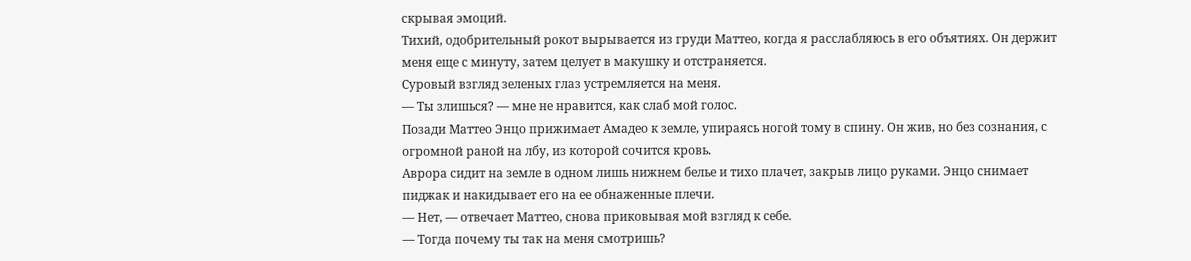скрывая эмоций.
Тихий, одобрительный рокот вырывается из груди Маттео, когда я расслабляюсь в его объятиях. Он держит меня еще с минуту, затем целует в макушку и отстраняется.
Суровый взгляд зеленых глаз устремляется на меня.
— Ты злишься? — мне не нравится, как слаб мой голос.
Позади Маттео Энцо прижимает Амадео к земле, упираясь ногой тому в спину. Он жив, но без сознания, с огромной раной на лбу, из которой сочится кровь.
Аврора сидит на земле в одном лишь нижнем белье и тихо плачет, закрыв лицо руками. Энцо снимает пиджак и накидывает его на ее обнаженные плечи.
— Нет, — отвечает Маттео, снова приковывая мой взгляд к себе.
— Тогда почему ты так на меня смотришь?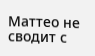Маттео не сводит с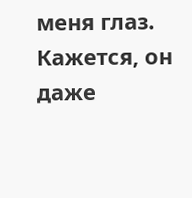меня глаз. Кажется, он даже